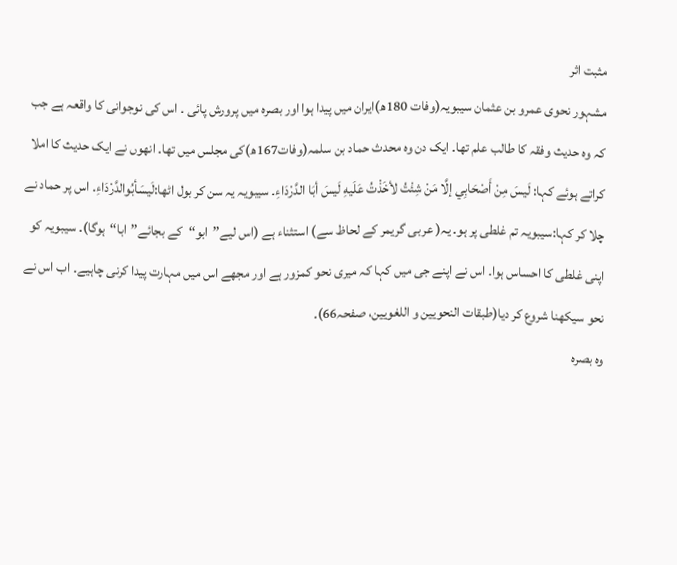مثبت اثر
مشہور نحوی عمرو بن عثمان سیبویہ(وفات 180ھ)ایران میں پیدا ہوا اور بصرہ میں پرورش پائی ۔ اس کی نوجوانی کا واقعہ ہے جب کہ وہ حدیث وفقہ کا طالب علم تھا۔ ایک دن وہ محدث حماد بن سلمہ(وفات167ھ)کی مجلس میں تھا۔ انھوں نے ایک حدیث کا املا کراتے ہوئے کہا: لَيسَ مِنْ أَصْحَابِي إلَّا مَنْ شِئْتُ لأخَذْتُ عَلَيهِ لَيسَ أبَا الدَّرْدَاءِ۔ سیبویہ یہ سن کر بول اٹھا:لَيسَأبُوالدَّرْدَاءِ۔ اس پر حماد نے چلا کر کہا:سیبویہ تم غلطی پر ہو۔ یہ( عربی گریمر کے لحاظ سے) استثناء ہے (اس لیے’’ابو‘‘کے بجائے’’ابا‘‘ہوگا)۔ سیبویہ کو اپنی غلطی کا احساس ہوا۔ اس نے اپنے جی میں کہا کہ میری نحو کمزور ہے اور مجھے اس میں مہارت پیدا کرنی چاہیے۔ اب اس نے نحو سیکھنا شروع کر دیا(طبقات النحویین و اللغویین، صفحہ66)۔
وه بصرہ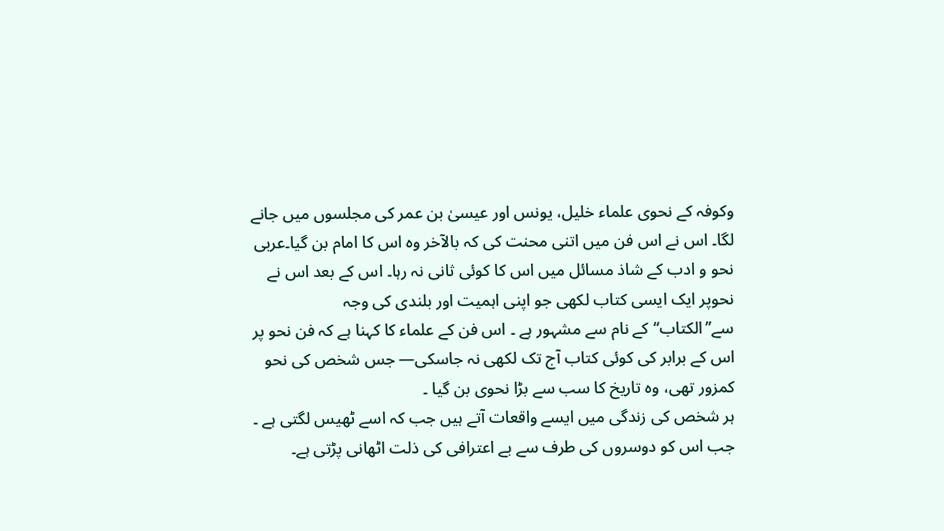وکوفہ کے نحوی علماء خلیل، یونس اور عیسیٰ بن عمر کی مجلسوں میں جانے لگا۔ اس نے اس فن میں اتنی محنت کی کہ بالآخر وہ اس کا امام بن گیا۔عربی نحو و ادب کے شاذ مسائل میں اس کا کوئی ثانی نہ رہا۔ اس کے بعد اس نے نحوپر ایک ایسی کتاب لکھی جو اپنی اہمیت اور بلندی کی وجہ سے’’الکتاب‘‘کے نام سے مشہور ہے ۔ اس فن کے علماء کا کہنا ہے کہ فن نحو پر اس کے برابر کی کوئی کتاب آج تک لکھی نہ جاسکی— جس شخص کی نحو کمزور تھی، وہ تاریخ کا سب سے بڑا نحوی بن گیا ۔
ہر شخص کی زندگی میں ایسے واقعات آتے ہیں جب کہ اسے ٹھیس لگتی ہے ۔ جب اس کو دوسروں کی طرف سے بے اعترافی کی ذلت اٹھانی پڑتی ہے۔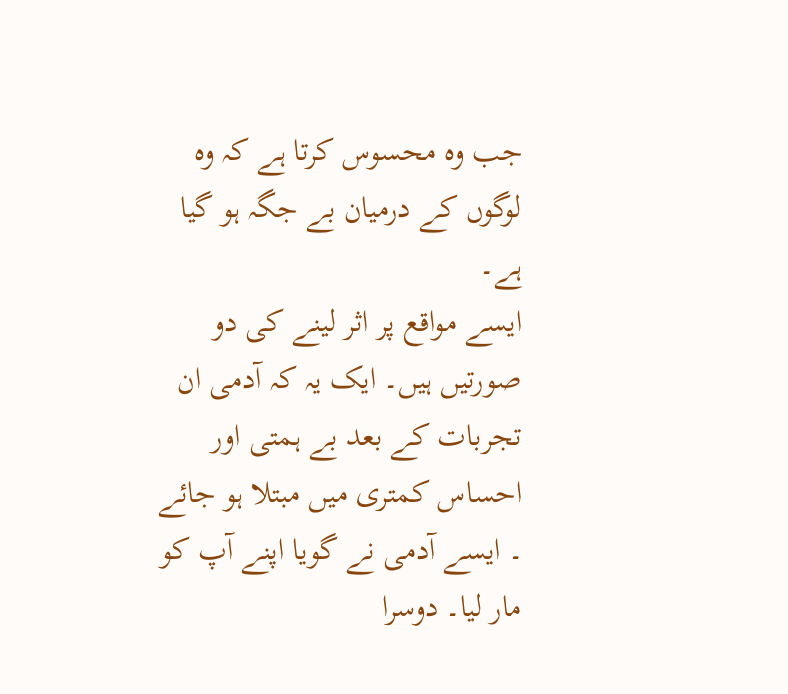جب وہ محسوس کرتا ہے کہ وہ لوگوں کے درمیان بے جگہ ہو گیا ہے۔
ایسے مواقع پر اثر لینے کی دو صورتیں ہیں۔ ایک یہ کہ آدمی ان تجربات کے بعد بے ہمتی اور احساس کمتری میں مبتلا ہو جائے ۔ ایسے آدمی نے گویا اپنے آپ کو مار لیا۔ دوسرا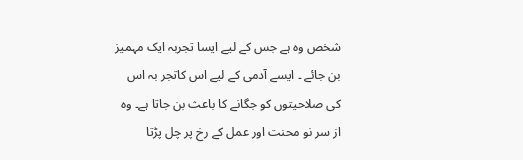شخص وہ ہے جس کے لیے ایسا تجربہ ایک مہمیز بن جائے ۔ ایسے آدمی کے لیے اس کاتجر بہ اس کی صلاحیتوں کو جگانے کا باعث بن جاتا ہے۔ وہ از سر نو محنت اور عمل کے رخ پر چل پڑتا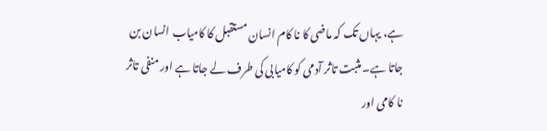ہے، یہاں تک کہ ماضی کا نا کام انسان مستقبل کا کامیاب انسان بن جاتا ہے۔ مثبت تاثر آدمی کو کامیابی کی طرف لے جاتا ہے اور منفی تاثر نا کامی اور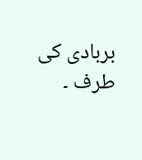بربادی کی طرف ۔